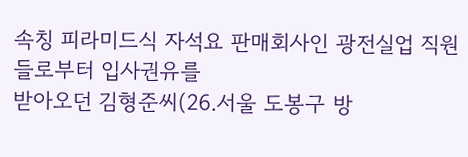속칭 피라미드식 자석요 판매회사인 광전실업 직원들로부터 입사권유를
받아오던 김형준씨(26.서울 도봉구 방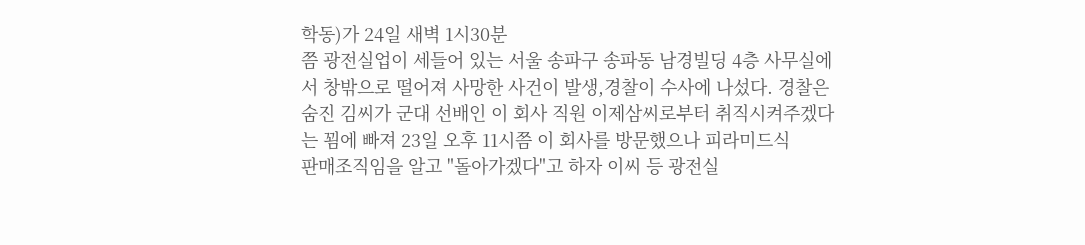학동)가 24일 새벽 1시30분
쯤 광전실업이 세들어 있는 서울 송파구 송파동 남경빌딩 4층 사무실에
서 창밖으로 떨어져 사망한 사건이 발생,경찰이 수사에 나섰다. 경찰은
숨진 김씨가 군대 선배인 이 회사 직원 이제삼씨로부터 취직시켜주겠다
는 꾐에 빠져 23일 오후 11시쯤 이 회사를 방문했으나 피라미드식
판매조직임을 알고 "돌아가겠다"고 하자 이씨 등 광전실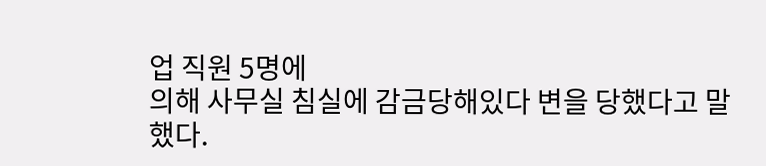업 직원 5명에
의해 사무실 침실에 감금당해있다 변을 당했다고 말했다.